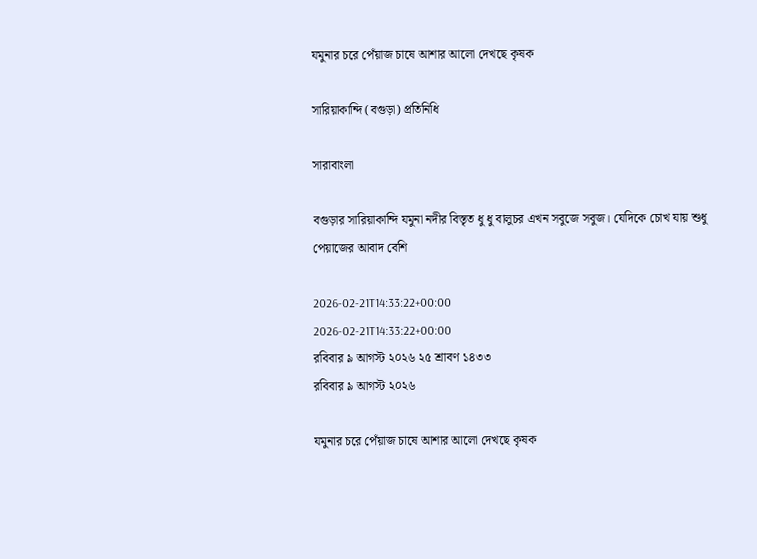যমুনার চরে পেঁয়াজ চাষে আশার আলো দেখছে কৃষক

সারিয়াকান্দি (বগুড়া) প্রতিনিধি

সারাবাংলা

বগুড়ার সারিয়াকান্দি যমুনা নদীর বিস্তৃত ধু ধু বালুচর এখন সবুজে সবুজ। যেদিকে চোখ যায় শুধু পেয়াজের আবাদ বেশি

2026-02-21T14:33:22+00:00
2026-02-21T14:33:22+00:00
রবিবার ৯ আগস্ট ২০২৬ ২৫ শ্রাবণ ১৪৩৩
রবিবার ৯ আগস্ট ২০২৬

যমুনার চরে পেঁয়াজ চাষে আশার আলো দেখছে কৃষক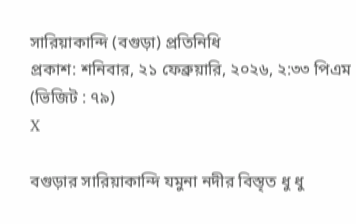সারিয়াকান্দি (বগুড়া) প্রতিনিধি
প্রকাশ: শনিবার, ২১ ফেব্রুয়ারি, ২০২৬, ২:৩৩ পিএম   (ভিজিট : ৭৯)
X

বগুড়ার সারিয়াকান্দি যমুনা নদীর বিস্তৃত ধু ধু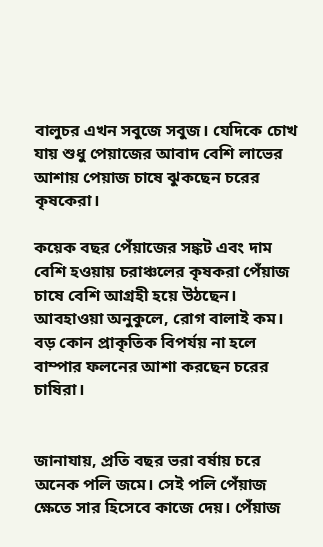বালুচর এখন সবুজে সবুজ। যেদিকে চোখ যায় শুধু পেয়াজের আবাদ বেশি লাভের আশায় পেয়াজ চাষে ঝুকছেন চরের কৃষকেরা।

কয়েক বছর পেঁয়াজের সঙ্কট এবং দাম বেশি হওয়ায় চরাঞ্চলের কৃষকরা পেঁয়াজ চাষে বেশি আগ্রহী হয়ে উঠছেন। আবহাওয়া অনুকুলে, রোগ বালাই কম। বড় কোন প্রাকৃতিক বিপর্যয় না হলে বাম্পার ফলনের আশা করছেন চরের চাষিরা।


জানাযায়, প্রতি বছর ভরা বর্ষায় চরে অনেক পলি জমে। সেই পলি পেঁয়াজ ক্ষেতে সার হিসেবে কাজে দেয়। পেঁয়াজ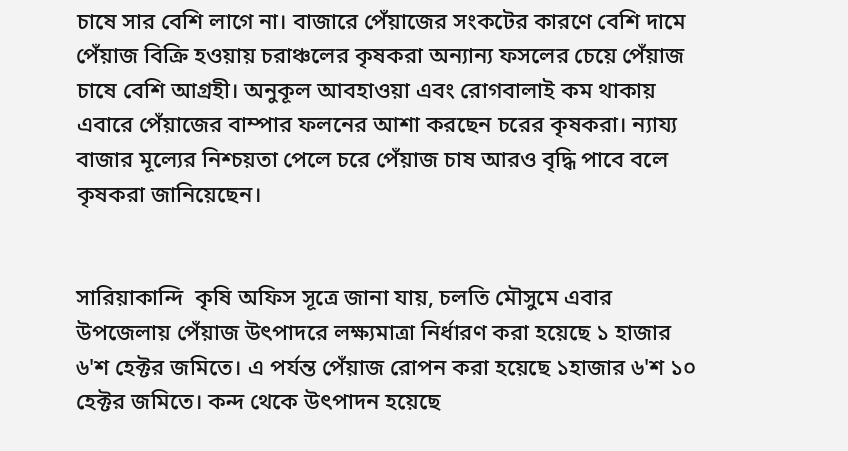চাষে সার বেশি লাগে না। বাজারে পেঁয়াজের সংকটের কারণে বেশি দামে পেঁয়াজ বিক্রি হওয়ায় চরাঞ্চলের কৃষকরা অন্যান্য ফসলের চেয়ে পেঁয়াজ চাষে বেশি আগ্রহী। অনুকূল আবহাওয়া এবং রোগবালাই কম থাকায় এবারে পেঁয়াজের বাম্পার ফলনের আশা করছেন চরের কৃষকরা। ন্যায্য বাজার মূল্যের নিশ্চয়তা পেলে চরে পেঁয়াজ চাষ আরও বৃদ্ধি পাবে বলে কৃষকরা জানিয়েছেন।


সারিয়াকান্দি  কৃষি অফিস সূত্রে জানা যায়, চলতি মৌসুমে এবার উপজেলায় পেঁয়াজ উৎপাদরে লক্ষ্যমাত্রা নির্ধারণ করা হয়েছে ১ হাজার ৬'শ হেক্টর জমিতে। এ পর্যন্ত পেঁয়াজ রোপন করা হয়েছে ১হাজার ৬'শ ১০ হেক্টর জমিতে। কন্দ থেকে উৎপাদন হয়েছে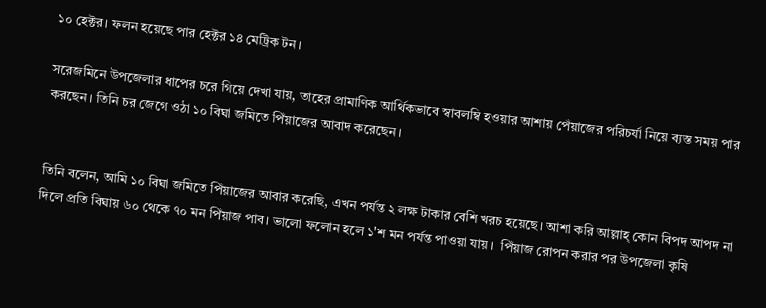১০ হেক্টর। ফলন হয়েছে পার হেক্টর ১৪ মেট্রিক টন।

সরেজমিনে উপজেলার ধাপের চরে গিয়ে দেখা যায়, তাহের প্রামাণিক আর্থিকভাবে স্বাবলম্বি হওয়ার আশায় পেঁয়াজের পরিচর্যা নিয়ে ব্যস্ত সময় পার করছেন। তিনি চর জেগে ওঠা ১০ বিঘা জমিতে পিঁয়াজের আবাদ করেছেন।


তিনি বলেন, আমি ১০ বিঘা জমিতে পিঁয়াজের আবার করেছি, এখন পর্যন্ত ২ লক্ষ টাকার বেশি খরচ হয়েছে। আশা করি আল্লাহ্ কোন বিপদ আপদ না দিলে প্রতি বিঘায় ৬০ থেকে ৭০ মন পিঁয়াজ পাব। ভালো ফলোন হলে ১'শ মন পর্যন্ত পাওয়া যায়।  পিঁয়াজ রোপন করার পর উপজেলা কৃষি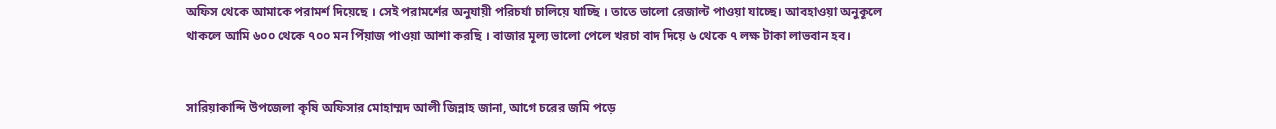অফিস থেকে আমাকে পরামর্শ দিয়েছে । সেই পরামর্শের অনুযায়ী পরিচর্যা চালিয়ে যাচ্ছি । তাতে ভালো রেজাল্ট পাওয়া যাচ্ছে। আবহাওয়া অনুকূলে থাকলে আমি ৬০০ থেকে ৭০০ মন পিঁয়াজ পাওয়া আশা করছি । বাজার মূল্য ভালো পেলে খরচা বাদ দিয়ে ৬ থেকে ৭ লক্ষ টাকা লাভবান হব।


সারিয়াকান্দি উপজেলা কৃষি অফিসার মোহাম্মদ আলী জিন্নাহ জানা, আগে চরের জমি পড়ে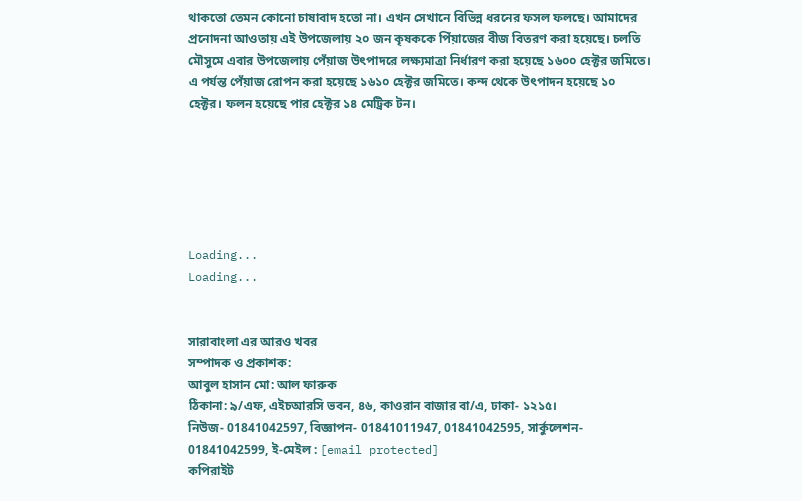থাকতো তেমন কোনো চাষাবাদ হতো না। এখন সেখানে বিভিন্ন ধরনের ফসল ফলছে। আমাদের প্রনোদনা আওতায় এই উপজেলায় ২০ জন কৃষককে পিঁয়াজের বীজ বিতরণ করা হয়েছে। চলতি মৌসুমে এবার উপজেলায় পেঁয়াজ উৎপাদরে লক্ষ্যমাত্রা নির্ধারণ করা হয়েছে ১৬০০ হেক্টর জমিতে। এ পর্যন্ত পেঁয়াজ রোপন করা হয়েছে ১৬১০ হেক্টর জমিতে। কন্দ থেকে উৎপাদন হয়েছে ১০ হেক্টর। ফলন হয়েছে পার হেক্টর ১৪ মেট্রিক টন।






Loading...
Loading...


সারাবাংলা এর আরও খবর
সম্পাদক ও প্রকাশক:
আবুল হাসান মো: আল ফারুক
ঠিকানা: ৯/এফ, এইচআরসি ভবন, ৪৬, কাওরান বাজার বা/এ, ঢাকা- ১২১৫।
নিউজ- 01841042597, বিজ্ঞাপন- 01841011947, 01841042595, সার্কুলেশন- 01841042599, ই-মেইল : [email protected]
কপিরাইট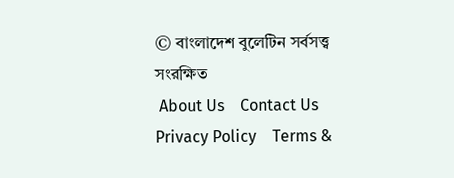© বাংলাদেশ বুলেটিন সর্বসত্ত্ব সংরক্ষিত
 About Us    Contact Us    Privacy Policy    Terms &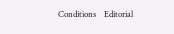Conditions    Editorial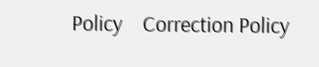Policy    Correction Policy